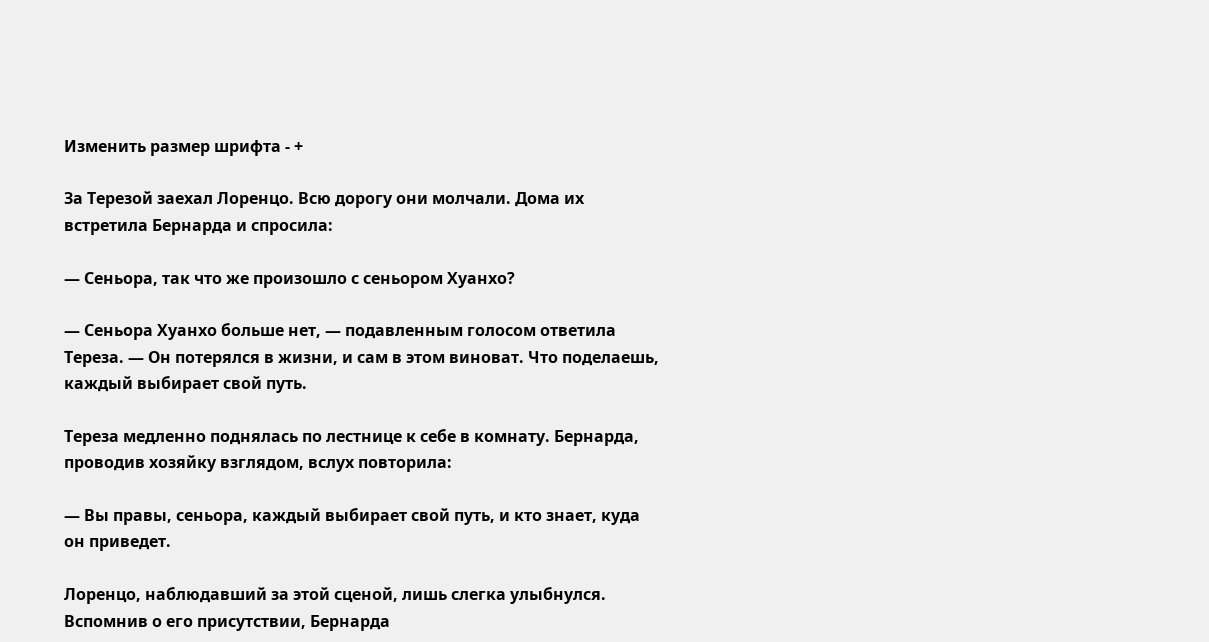Изменить размер шрифта - +

За Терезой заехал Лоренцо. Всю дорогу они молчали. Дома их встретила Бернарда и спросила:

— Сеньора, так что же произошло с сеньором Хуанхо?

— Сеньора Хуанхо больше нет, — подавленным голосом ответила Тереза. — Он потерялся в жизни, и сам в этом виноват. Что поделаешь, каждый выбирает свой путь.

Тереза медленно поднялась по лестнице к себе в комнату. Бернарда, проводив хозяйку взглядом, вслух повторила:

— Вы правы, сеньора, каждый выбирает свой путь, и кто знает, куда он приведет.

Лоренцо, наблюдавший за этой сценой, лишь слегка улыбнулся. Вспомнив о его присутствии, Бернарда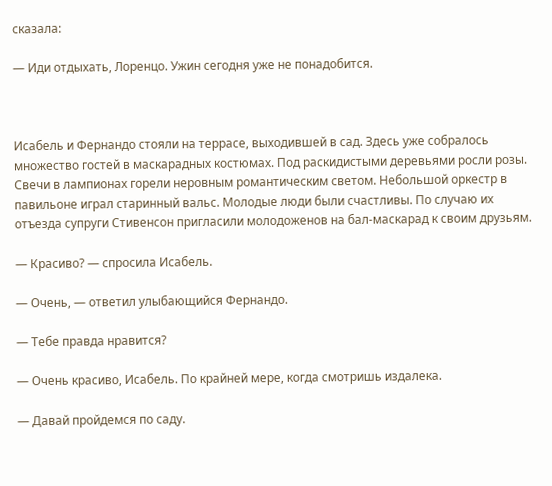сказала:

— Иди отдыхать, Лоренцо. Ужин сегодня уже не понадобится.



Исабель и Фернандо стояли на террасе, выходившей в сад. Здесь уже собралось множество гостей в маскарадных костюмах. Под раскидистыми деревьями росли розы. Свечи в лампионах горели неровным романтическим светом. Небольшой оркестр в павильоне играл старинный вальс. Молодые люди были счастливы. По случаю их отъезда супруги Стивенсон пригласили молодоженов на бал-маскарад к своим друзьям.

— Красиво? — спросила Исабель.

— Очень, — ответил улыбающийся Фернандо.

— Тебе правда нравится?

— Очень красиво, Исабель. По крайней мере, когда смотришь издалека.

— Давай пройдемся по саду.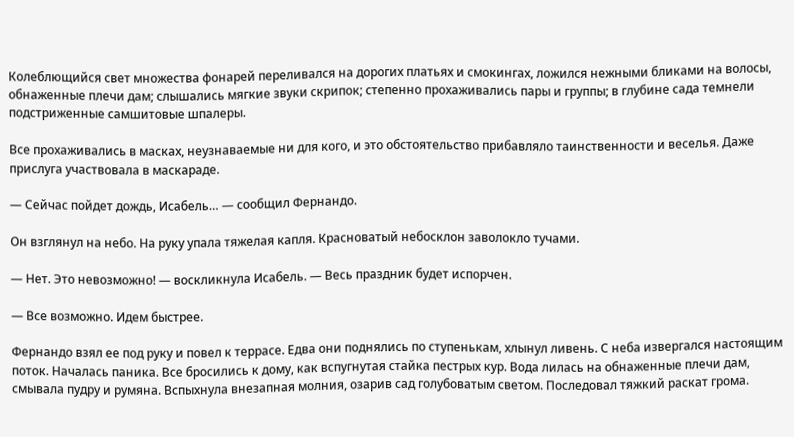Колеблющийся свет множества фонарей переливался на дорогих платьях и смокингах, ложился нежными бликами на волосы, обнаженные плечи дам; слышались мягкие звуки скрипок; степенно прохаживались пары и группы; в глубине сада темнели подстриженные самшитовые шпалеры.

Все прохаживались в масках, неузнаваемые ни для кого, и это обстоятельство прибавляло таинственности и веселья. Даже прислуга участвовала в маскараде.

— Сейчас пойдет дождь, Исабель… — сообщил Фернандо.

Он взглянул на небо. На руку упала тяжелая капля. Красноватый небосклон заволокло тучами.

— Нет. Это невозможно! — воскликнула Исабель. — Весь праздник будет испорчен.

— Все возможно. Идем быстрее.

Фернандо взял ее под руку и повел к террасе. Едва они поднялись по ступенькам, хлынул ливень. С неба извергался настоящим поток. Началась паника. Все бросились к дому, как вспугнутая стайка пестрых кур. Вода лилась на обнаженные плечи дам, смывала пудру и румяна. Вспыхнула внезапная молния, озарив сад голубоватым светом. Последовал тяжкий раскат грома.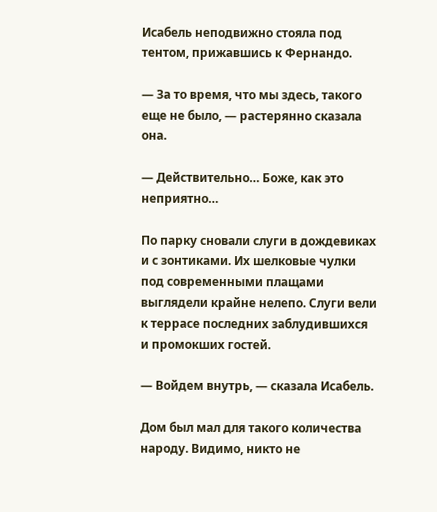Исабель неподвижно стояла под тентом, прижавшись к Фернандо.

— За то время, что мы здесь, такого еще не было, — растерянно сказала она.

— Действительно… Боже, как это неприятно…

По парку сновали слуги в дождевиках и с зонтиками. Их шелковые чулки под современными плащами выглядели крайне нелепо. Слуги вели к террасе последних заблудившихся и промокших гостей.

— Войдем внутрь, — сказала Исабель.

Дом был мал для такого количества народу. Видимо, никто не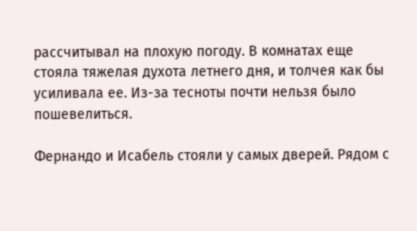рассчитывал на плохую погоду. В комнатах еще стояла тяжелая духота летнего дня, и толчея как бы усиливала ее. Из-за тесноты почти нельзя было пошевелиться.

Фернандо и Исабель стояли у самых дверей. Рядом с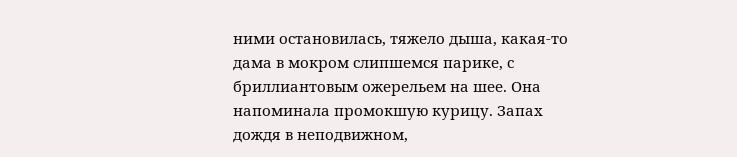ними остановилась, тяжело дыша, какая-то дама в мокром слипшемся парике, с бриллиантовым ожерельем на шее. Она напоминала промокшую курицу. Запах дождя в неподвижном,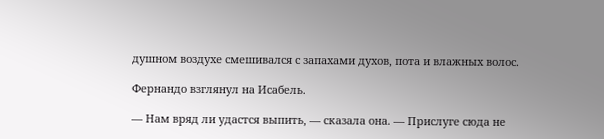душном воздухе смешивался с запахами духов, пота и влажных волос.

Фернандо взглянул на Исабель.

— Нам вряд ли удастся выпить, — сказала она. — Прислуге сюда не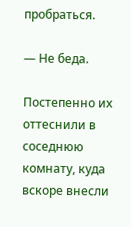пробраться.

— Не беда.

Постепенно их оттеснили в соседнюю комнату, куда вскоре внесли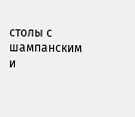столы с шампанским и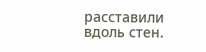расставили вдоль стен.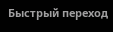Быстрый переход